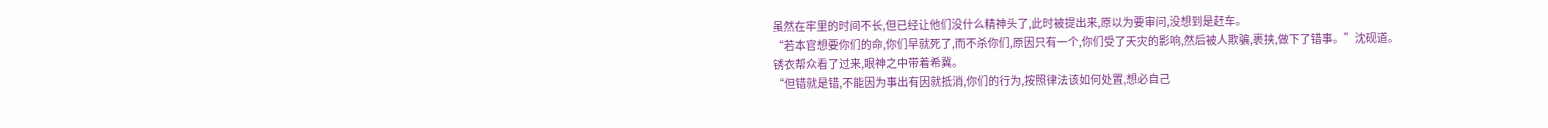虽然在牢里的时间不长,但已经让他们没什么精神头了,此时被提出来,原以为要审问,没想到是赶车。
“若本官想要你们的命,你们早就死了,而不杀你们,原因只有一个,你们受了天灾的影响,然后被人欺骗,裹挟,做下了错事。”沈砚道。
锈衣帮众看了过来,眼神之中带着希冀。
“但错就是错,不能因为事出有因就抵消,你们的行为,按照律法该如何处置,想必自己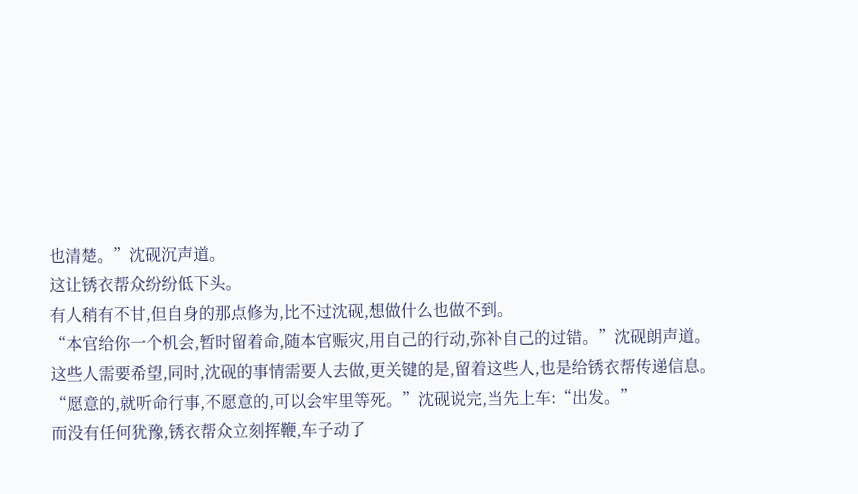也清楚。”沈砚沉声道。
这让锈衣帮众纷纷低下头。
有人稍有不甘,但自身的那点修为,比不过沈砚,想做什么也做不到。
“本官给你一个机会,暂时留着命,随本官赈灾,用自己的行动,弥补自己的过错。”沈砚朗声道。
这些人需要希望,同时,沈砚的事情需要人去做,更关键的是,留着这些人,也是给锈衣帮传递信息。
“愿意的,就听命行事,不愿意的,可以会牢里等死。”沈砚说完,当先上车:“出发。”
而没有任何犹豫,锈衣帮众立刻挥鞭,车子动了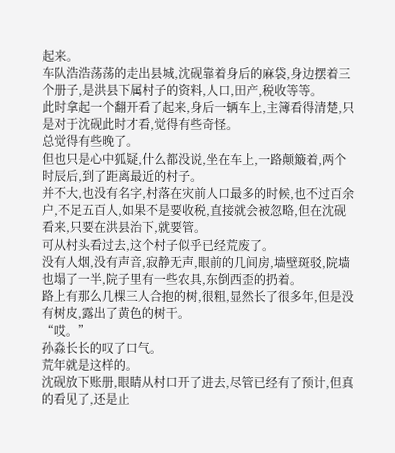起来。
车队浩浩荡荡的走出县城,沈砚靠着身后的麻袋,身边摆着三个册子,是洪县下属村子的资料,人口,田产,税收等等。
此时拿起一个翻开看了起来,身后一辆车上,主簿看得清楚,只是对于沈砚此时才看,觉得有些奇怪。
总觉得有些晚了。
但也只是心中狐疑,什么都没说,坐在车上,一路颠簸着,两个时辰后,到了距离最近的村子。
并不大,也没有名字,村落在灾前人口最多的时候,也不过百余户,不足五百人,如果不是要收税,直接就会被忽略,但在沈砚看来,只要在洪县治下,就要管。
可从村头看过去,这个村子似乎已经荒废了。
没有人烟,没有声音,寂静无声,眼前的几间房,墙壁斑驳,院墙也塌了一半,院子里有一些农具,东倒西歪的扔着。
路上有那么几棵三人合抱的树,很粗,显然长了很多年,但是没有树皮,露出了黄色的树干。
“哎。”
孙淼长长的叹了口气。
荒年就是这样的。
沈砚放下账册,眼睛从村口开了进去,尽管已经有了预计,但真的看见了,还是止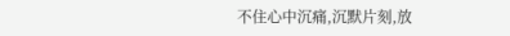不住心中沉痛,沉默片刻,放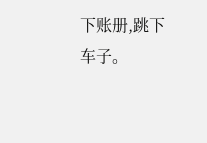下账册,跳下车子。